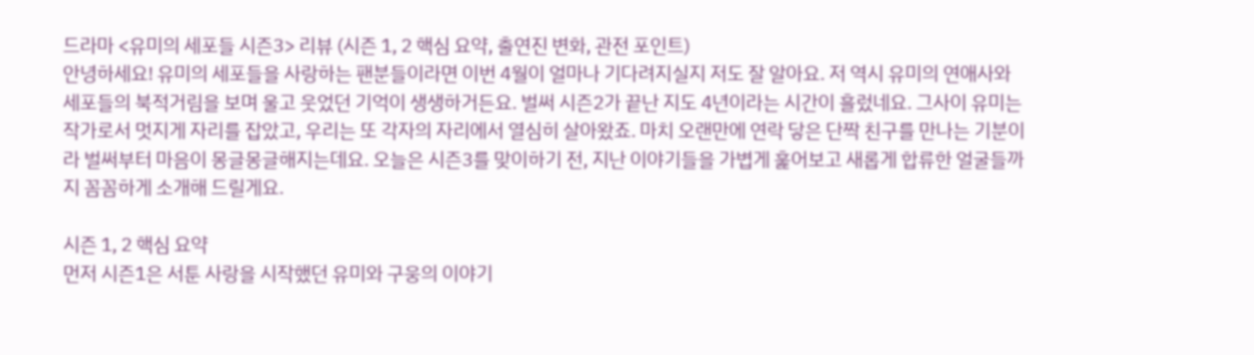드라마 <유미의 세포들 시즌3> 리뷰 (시즌 1, 2 핵심 요약, 출연진 변화, 관전 포인트)
안녕하세요! 유미의 세포들을 사랑하는 팬분들이라면 이번 4월이 얼마나 기다려지실지 저도 잘 알아요. 저 역시 유미의 연애사와 세포들의 북적거림을 보며 울고 웃었던 기억이 생생하거든요. 벌써 시즌2가 끝난 지도 4년이라는 시간이 흘렀네요. 그사이 유미는 작가로서 멋지게 자리를 잡았고, 우리는 또 각자의 자리에서 열심히 살아왔죠. 마치 오랜만에 연락 닿은 단짝 친구를 만나는 기분이라 벌써부터 마음이 몽글몽글해지는데요. 오늘은 시즌3를 맞이하기 전, 지난 이야기들을 가볍게 훑어보고 새롭게 합류한 얼굴들까지 꼼꼼하게 소개해 드릴게요.

시즌 1, 2 핵심 요약
먼저 시즌1은 서툰 사랑을 시작했던 유미와 구웅의 이야기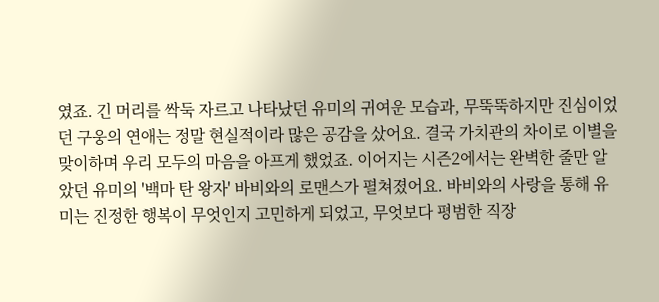였죠. 긴 머리를 싹둑 자르고 나타났던 유미의 귀여운 모습과, 무뚝뚝하지만 진심이었던 구웅의 연애는 정말 현실적이라 많은 공감을 샀어요. 결국 가치관의 차이로 이별을 맞이하며 우리 모두의 마음을 아프게 했었죠. 이어지는 시즌2에서는 완벽한 줄만 알았던 유미의 '백마 탄 왕자' 바비와의 로맨스가 펼쳐졌어요. 바비와의 사랑을 통해 유미는 진정한 행복이 무엇인지 고민하게 되었고, 무엇보다 평범한 직장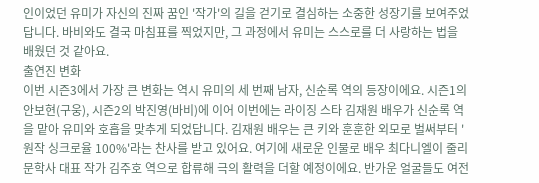인이었던 유미가 자신의 진짜 꿈인 '작가'의 길을 걷기로 결심하는 소중한 성장기를 보여주었답니다. 바비와도 결국 마침표를 찍었지만, 그 과정에서 유미는 스스로를 더 사랑하는 법을 배웠던 것 같아요.
출연진 변화
이번 시즌3에서 가장 큰 변화는 역시 유미의 세 번째 남자, 신순록 역의 등장이에요. 시즌1의 안보현(구웅), 시즌2의 박진영(바비)에 이어 이번에는 라이징 스타 김재원 배우가 신순록 역을 맡아 유미와 호흡을 맞추게 되었답니다. 김재원 배우는 큰 키와 훈훈한 외모로 벌써부터 '원작 싱크로율 100%'라는 찬사를 받고 있어요. 여기에 새로운 인물로 배우 최다니엘이 줄리문학사 대표 작가 김주호 역으로 합류해 극의 활력을 더할 예정이에요. 반가운 얼굴들도 여전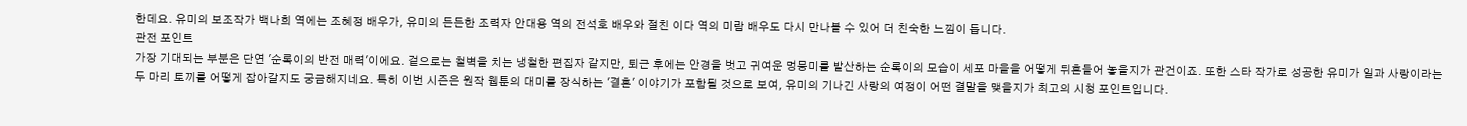한데요. 유미의 보조작가 백나희 역에는 조혜정 배우가, 유미의 든든한 조력자 안대용 역의 전석호 배우와 절친 이다 역의 미람 배우도 다시 만나볼 수 있어 더 친숙한 느낌이 듭니다.
관전 포인트
가장 기대되는 부분은 단연 '순록이의 반전 매력'이에요. 겉으로는 철벽을 치는 냉철한 편집자 같지만, 퇴근 후에는 안경을 벗고 귀여운 멍뭉미를 발산하는 순록이의 모습이 세포 마을을 어떻게 뒤흔들어 놓을지가 관건이죠. 또한 스타 작가로 성공한 유미가 일과 사랑이라는 두 마리 토끼를 어떻게 잡아갈지도 궁금해지네요. 특히 이번 시즌은 원작 웹툰의 대미를 장식하는 '결혼' 이야기가 포함될 것으로 보여, 유미의 기나긴 사랑의 여정이 어떤 결말을 맺을지가 최고의 시청 포인트입니다.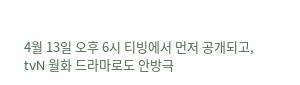4월 13일 오후 6시 티빙에서 먼저 공개되고, tvN 월화 드라마로도 안방극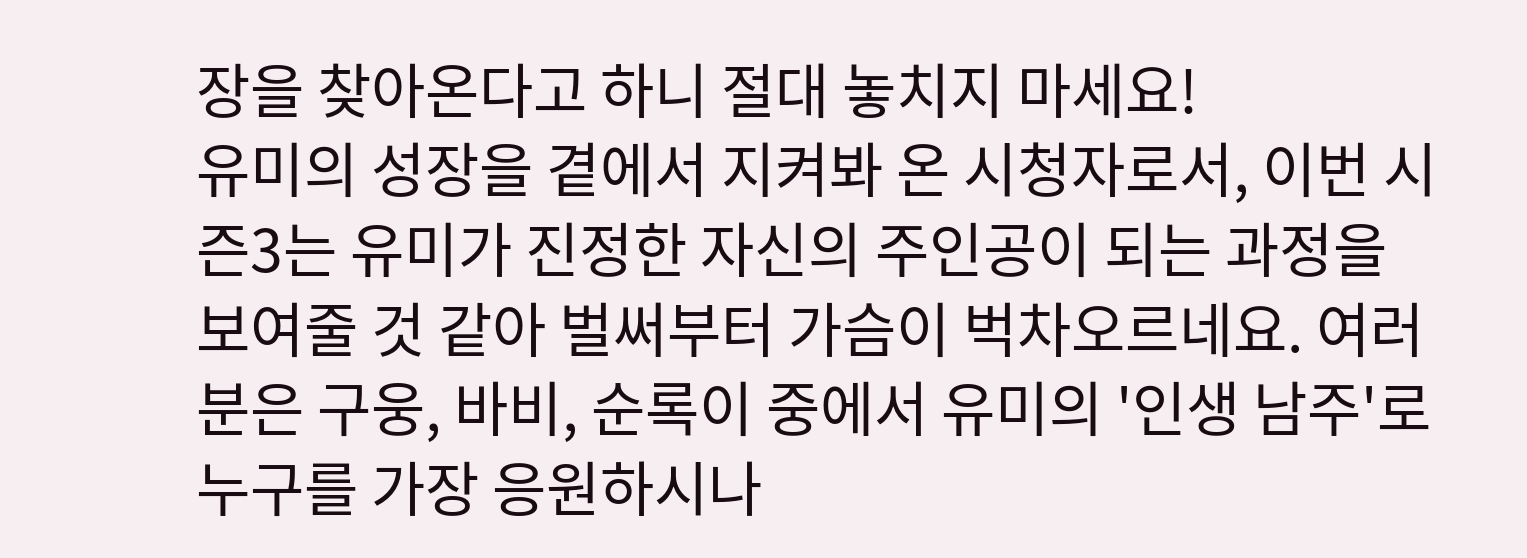장을 찾아온다고 하니 절대 놓치지 마세요!
유미의 성장을 곁에서 지켜봐 온 시청자로서, 이번 시즌3는 유미가 진정한 자신의 주인공이 되는 과정을 보여줄 것 같아 벌써부터 가슴이 벅차오르네요. 여러분은 구웅, 바비, 순록이 중에서 유미의 '인생 남주'로 누구를 가장 응원하시나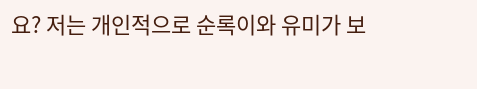요? 저는 개인적으로 순록이와 유미가 보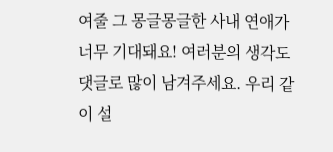여줄 그 몽글몽글한 사내 연애가 너무 기대돼요! 여러분의 생각도 댓글로 많이 남겨주세요. 우리 같이 설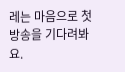레는 마음으로 첫 방송을 기다려봐요.